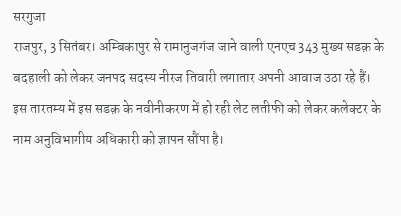सरगुजा
राजपुर, 3 सितंबर। अम्बिकापुर से रामानुजगंज जाने वाली एनएच 343 मुख्य सडक़ के बदहाली को लेकर जनपद सदस्य नीरज तिवारी लगातार अपनी आवाज उठा रहे हैं। इस तारतम्य में इस सडक़ के नवीनीकरण में हो रही लेट लतीफी को लेकर कलेक्टर के नाम अनुविभागीय अधिकारी को ज्ञापन सौंपा है।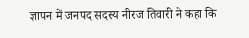ज्ञापन में जनपद सदस्य नीरज तिवारी ने कहा कि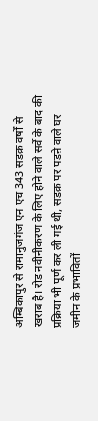अम्बिकापुर से रामानुजगंज एन एच 343 सडक़ वर्षों से खराब है। रोड नवीनीकरण के लिए होने वाले सर्वे के बाद की प्रक्रिया भी पूर्ण कर ली गई थी, सडक़ पर पडऩे वाले घर जमीन के प्रभावितों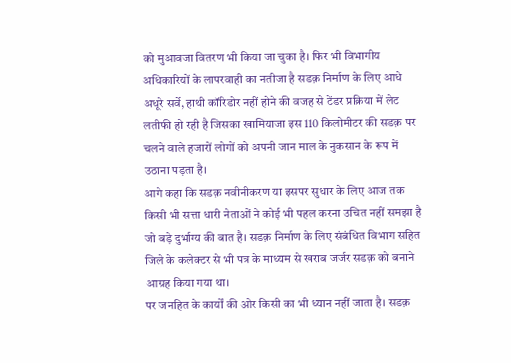को मुआवजा वितरण भी किया जा चुका है। फिर भी विभागीय अधिकारियों के लापरवाही का नतीजा है सडक़ निर्माण के लिए आधे अधूरे सर्वे, हाथी कॉरिडोर नहीं होने की वजह से टेंडर प्रक्रिया में लेट लतीफी हो रही है जिसका खामियाजा इस 110 किलोमीटर की सडक़ पर चलने वाले हजारों लोगों को अपनी जान माल के नुकसान के रूप में उठाना पड़ता है।
आगे कहा कि सडक़ नवीनीकरण या इसपर सुधार के लिए आज तक किसी भी सत्ता धारी नेताओं ने कोई भी पहल करना उचित नहीं समझा है जो बड़े दुर्भाग्य की बात है। सडक़ निर्माण के लिए संबंधित विभाग सहित जिले के कलेक्टर से भी पत्र के माध्यम से खराब जर्जर सडक़ को बनाने आग्रह किया गया था।
पर जनहित के कार्यों की ओर किसी का भी ध्यान नहीं जाता है। सडक़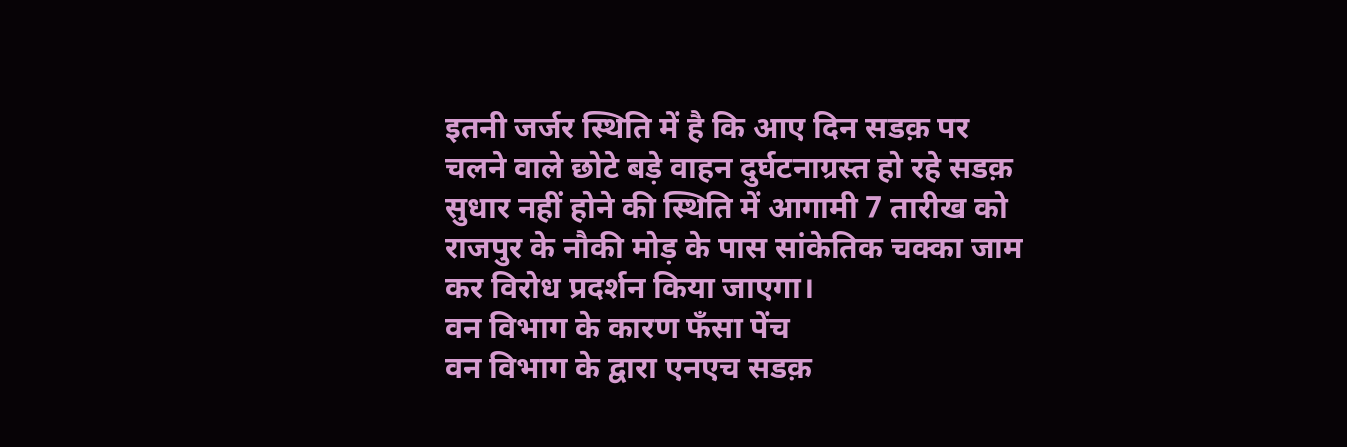इतनी जर्जर स्थिति में है कि आए दिन सडक़ पर चलने वाले छोटे बड़े वाहन दुर्घटनाग्रस्त हो रहे सडक़ सुधार नहीं होने की स्थिति में आगामी 7 तारीख को राजपुर के नौकी मोड़ के पास सांकेतिक चक्का जाम कर विरोध प्रदर्शन किया जाएगा।
वन विभाग के कारण फँसा पेंच
वन विभाग के द्वारा एनएच सडक़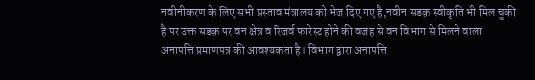नवीनीकरण के लिए सभी प्रस्ताव मंत्रालय को भेज दिए गए है,नवीन सडक़ स्वीकृति भी मिल चुकी है पर उक्त सडक़ पर वन क्षेत्र व रिजर्व फारेस्ट होने की वजह से वन विभाग से मिलने वाला अनापत्ति प्रमाणपत्र की आवश्यकता है। विभाग द्वारा अनापत्ति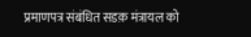प्रमाणपत्र संबंधित सडक़ मंत्रायल को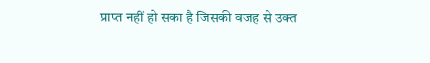प्राप्त नहीं हो सका है जिसकी वजह से उक्त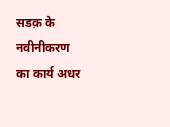सडक़ के नवीनीकरण का कार्य अधर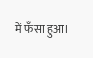में फँसा हुआ।